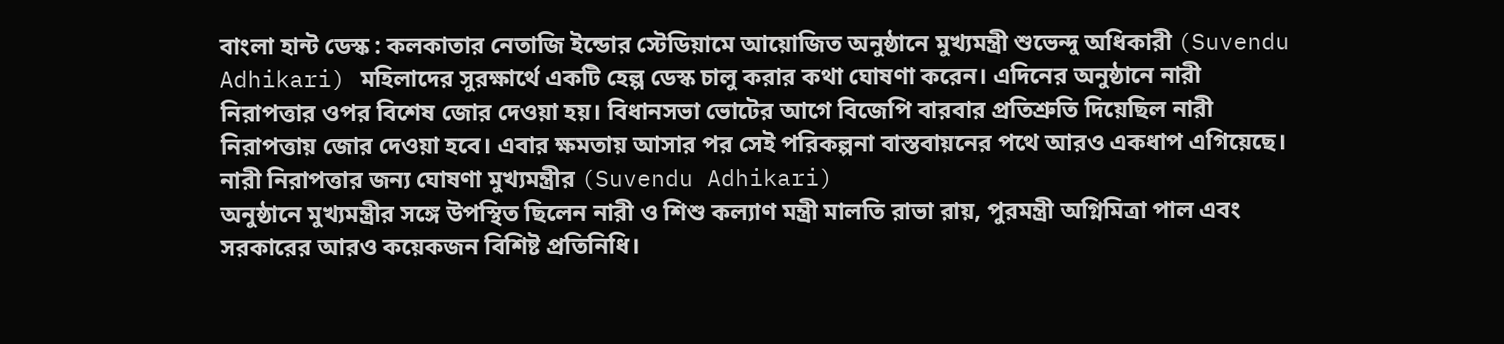বাংলা হান্ট ডেস্ক : কলকাতার নেতাজি ইন্ডোর স্টেডিয়ামে আয়োজিত অনুষ্ঠানে মুখ্যমন্ত্রী শুভেন্দু অধিকারী (Suvendu Adhikari) মহিলাদের সুরক্ষার্থে একটি হেল্প ডেস্ক চালু করার কথা ঘোষণা করেন। এদিনের অনুষ্ঠানে নারী নিরাপত্তার ওপর বিশেষ জোর দেওয়া হয়। বিধানসভা ভোটের আগে বিজেপি বারবার প্রতিশ্রুতি দিয়েছিল নারী নিরাপত্তায় জোর দেওয়া হবে। এবার ক্ষমতায় আসার পর সেই পরিকল্পনা বাস্তবায়নের পথে আরও একধাপ এগিয়েছে।
নারী নিরাপত্তার জন্য ঘোষণা মুখ্যমন্ত্রীর (Suvendu Adhikari)
অনুষ্ঠানে মুখ্যমন্ত্রীর সঙ্গে উপস্থিত ছিলেন নারী ও শিশু কল্যাণ মন্ত্রী মালতি রাভা রায়, পুরমন্ত্রী অগ্নিমিত্রা পাল এবং সরকারের আরও কয়েকজন বিশিষ্ট প্রতিনিধি।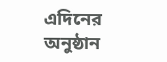এদিনের অনুষ্ঠান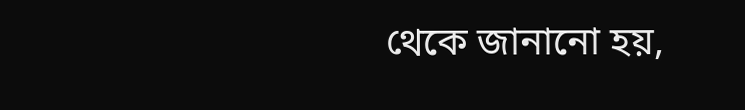থেকে জানানো হয়,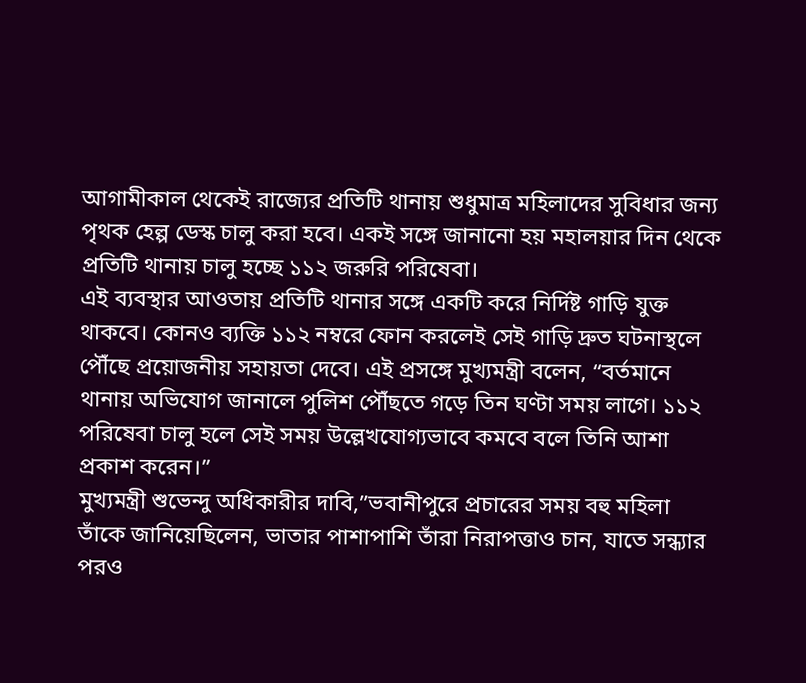আগামীকাল থেকেই রাজ্যের প্রতিটি থানায় শুধুমাত্র মহিলাদের সুবিধার জন্য পৃথক হেল্প ডেস্ক চালু করা হবে। একই সঙ্গে জানানো হয় মহালয়ার দিন থেকে প্রতিটি থানায় চালু হচ্ছে ১১২ জরুরি পরিষেবা।
এই ব্যবস্থার আওতায় প্রতিটি থানার সঙ্গে একটি করে নির্দিষ্ট গাড়ি যুক্ত থাকবে। কোনও ব্যক্তি ১১২ নম্বরে ফোন করলেই সেই গাড়ি দ্রুত ঘটনাস্থলে পৌঁছে প্রয়োজনীয় সহায়তা দেবে। এই প্রসঙ্গে মুখ্যমন্ত্রী বলেন, “বর্তমানে থানায় অভিযোগ জানালে পুলিশ পৌঁছতে গড়ে তিন ঘণ্টা সময় লাগে। ১১২ পরিষেবা চালু হলে সেই সময় উল্লেখযোগ্যভাবে কমবে বলে তিনি আশা প্রকাশ করেন।”
মুখ্যমন্ত্রী শুভেন্দু অধিকারীর দাবি,”ভবানীপুরে প্রচারের সময় বহু মহিলা তাঁকে জানিয়েছিলেন, ভাতার পাশাপাশি তাঁরা নিরাপত্তাও চান, যাতে সন্ধ্যার পরও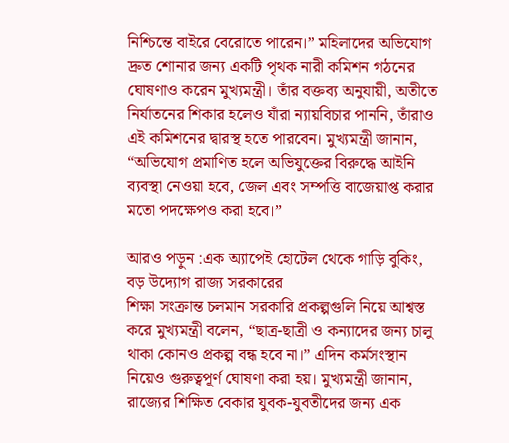নিশ্চিন্তে বাইরে বেরোতে পারেন।” মহিলাদের অভিযোগ দ্রুত শোনার জন্য একটি পৃথক নারী কমিশন গঠনের ঘোষণাও করেন মুখ্যমন্ত্রী। তাঁর বক্তব্য অনুযায়ী, অতীতে নির্যাতনের শিকার হলেও যাঁরা ন্যায়বিচার পাননি, তাঁরাও এই কমিশনের দ্বারস্থ হতে পারবেন। মুখ্যমন্ত্রী জানান, “অভিযোগ প্রমাণিত হলে অভিযুক্তের বিরুদ্ধে আইনি ব্যবস্থা নেওয়া হবে, জেল এবং সম্পত্তি বাজেয়াপ্ত করার মতো পদক্ষেপও করা হবে।”

আরও পড়ুন :এক অ্যাপেই হোটেল থেকে গাড়ি বুকিং, বড় উদ্যোগ রাজ্য সরকারের
শিক্ষা সংক্রান্ত চলমান সরকারি প্রকল্পগুলি নিয়ে আশ্বস্ত করে মুখ্যমন্ত্রী বলেন, “ছাত্র-ছাত্রী ও কন্যাদের জন্য চালু থাকা কোনও প্রকল্প বন্ধ হবে না।” এদিন কর্মসংস্থান নিয়েও গুরুত্বপূর্ণ ঘোষণা করা হয়। মুখ্যমন্ত্রী জানান, রাজ্যের শিক্ষিত বেকার যুবক-যুবতীদের জন্য এক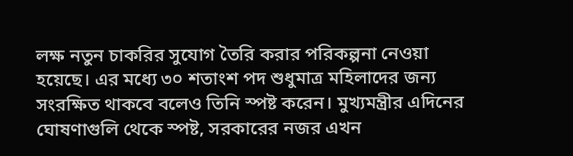লক্ষ নতুন চাকরির সুযোগ তৈরি করার পরিকল্পনা নেওয়া হয়েছে। এর মধ্যে ৩০ শতাংশ পদ শুধুমাত্র মহিলাদের জন্য সংরক্ষিত থাকবে বলেও তিনি স্পষ্ট করেন। মুখ্যমন্ত্রীর এদিনের ঘোষণাগুলি থেকে স্পষ্ট, সরকারের নজর এখন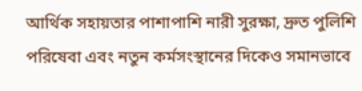আর্থিক সহায়তার পাশাপাশি নারী সুরক্ষা, দ্রুত পুলিশি পরিষেবা এবং নতুন কর্মসংস্থানের দিকেও সমানভাবে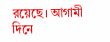রয়েছে। আগামী দিনে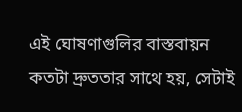এই ঘোষণাগুলির বাস্তবায়ন কতটা দ্রুততার সাথে হয়, সেটাই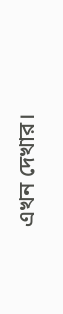এখন দেখার।